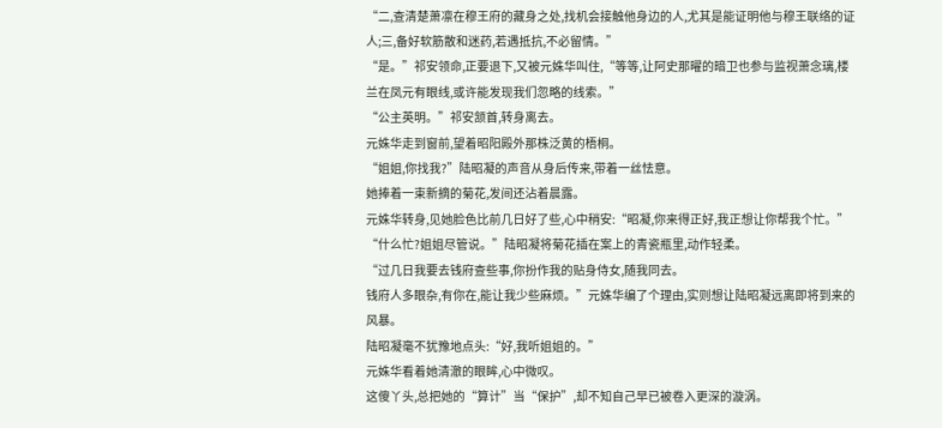“二,查清楚萧凛在穆王府的藏身之处,找机会接触他身边的人,尤其是能证明他与穆王联络的证人;三,备好软筋散和迷药,若遇抵抗,不必留情。”
“是。”祁安领命,正要退下,又被元姝华叫住,“等等,让阿史那曜的暗卫也参与监视萧念璃,楼兰在凤元有眼线,或许能发现我们忽略的线索。”
“公主英明。”祁安颔首,转身离去。
元姝华走到窗前,望着昭阳殿外那株泛黄的梧桐。
“姐姐,你找我?”陆昭凝的声音从身后传来,带着一丝怯意。
她捧着一束新摘的菊花,发间还沾着晨露。
元姝华转身,见她脸色比前几日好了些,心中稍安:“昭凝,你来得正好,我正想让你帮我个忙。”
“什么忙?姐姐尽管说。”陆昭凝将菊花插在案上的青瓷瓶里,动作轻柔。
“过几日我要去钱府查些事,你扮作我的贴身侍女,随我同去。
钱府人多眼杂,有你在,能让我少些麻烦。”元姝华编了个理由,实则想让陆昭凝远离即将到来的风暴。
陆昭凝毫不犹豫地点头:“好,我听姐姐的。”
元姝华看着她清澈的眼眸,心中微叹。
这傻丫头,总把她的“算计”当“保护”,却不知自己早已被卷入更深的漩涡。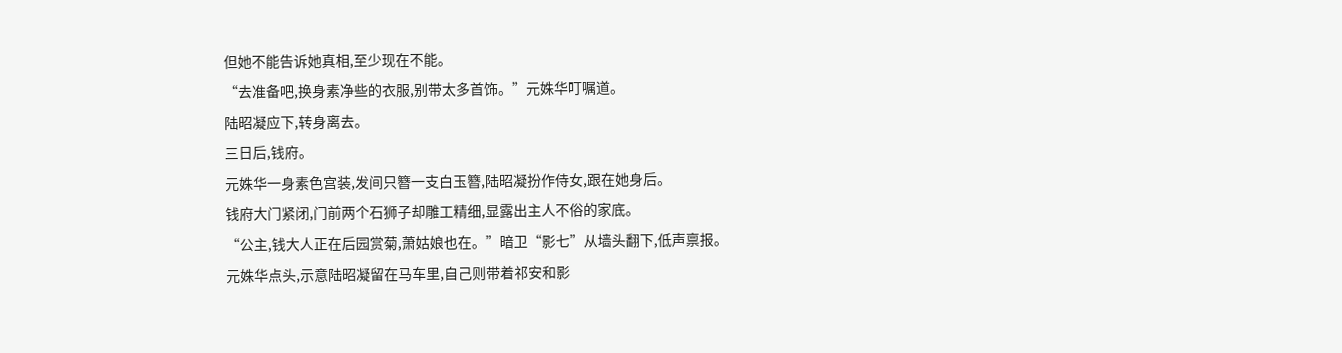但她不能告诉她真相,至少现在不能。
“去准备吧,换身素净些的衣服,别带太多首饰。”元姝华叮嘱道。
陆昭凝应下,转身离去。
三日后,钱府。
元姝华一身素色宫装,发间只簪一支白玉簪,陆昭凝扮作侍女,跟在她身后。
钱府大门紧闭,门前两个石狮子却雕工精细,显露出主人不俗的家底。
“公主,钱大人正在后园赏菊,萧姑娘也在。”暗卫“影七”从墙头翻下,低声禀报。
元姝华点头,示意陆昭凝留在马车里,自己则带着祁安和影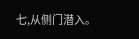七,从侧门潜入。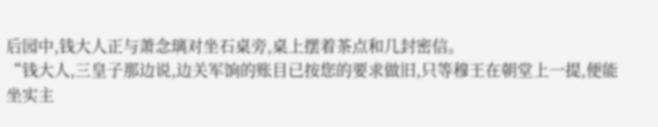后园中,钱大人正与萧念璃对坐石桌旁,桌上摆着茶点和几封密信。
“钱大人,三皇子那边说,边关军饷的账目已按您的要求做旧,只等穆王在朝堂上一提,便能坐实主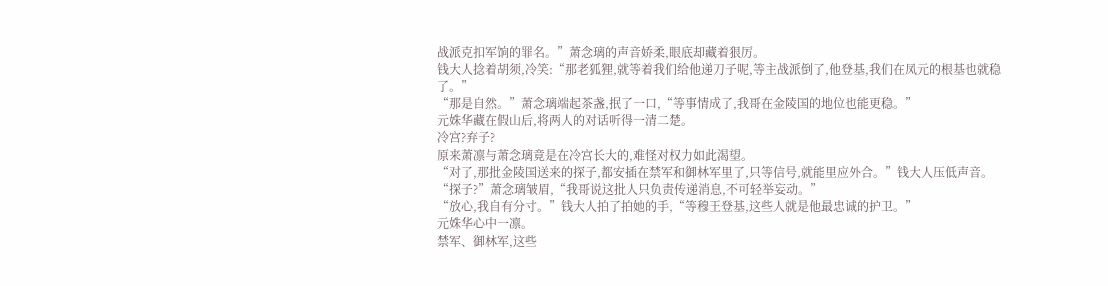战派克扣军饷的罪名。”萧念璃的声音娇柔,眼底却藏着狠厉。
钱大人捻着胡须,冷笑:“那老狐狸,就等着我们给他递刀子呢,等主战派倒了,他登基,我们在凤元的根基也就稳了。”
“那是自然。”萧念璃端起茶盏,抿了一口,“等事情成了,我哥在金陵国的地位也能更稳。”
元姝华藏在假山后,将两人的对话听得一清二楚。
冷宫?弃子?
原来萧凛与萧念璃竟是在冷宫长大的,难怪对权力如此渴望。
“对了,那批金陵国送来的探子,都安插在禁军和御林军里了,只等信号,就能里应外合。”钱大人压低声音。
“探子?”萧念璃皱眉,“我哥说这批人只负责传递消息,不可轻举妄动。”
“放心,我自有分寸。”钱大人拍了拍她的手,“等穆王登基,这些人就是他最忠诚的护卫。”
元姝华心中一凛。
禁军、御林军,这些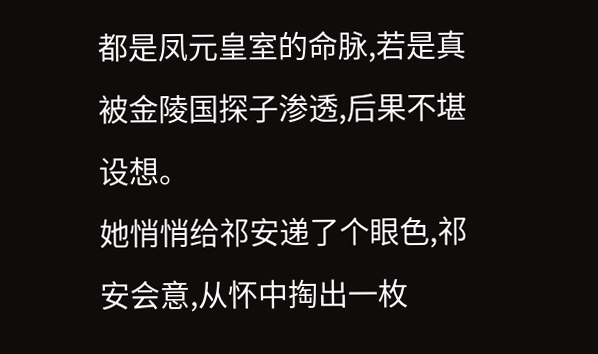都是凤元皇室的命脉,若是真被金陵国探子渗透,后果不堪设想。
她悄悄给祁安递了个眼色,祁安会意,从怀中掏出一枚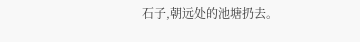石子,朝远处的池塘扔去。